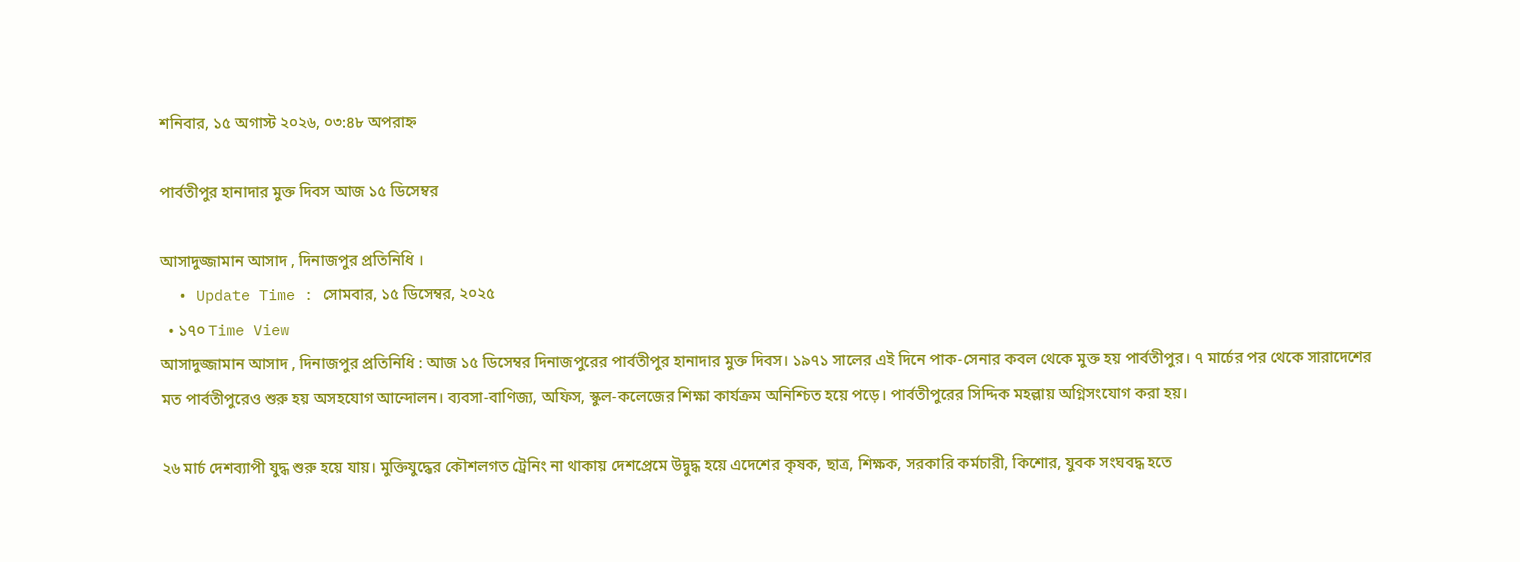শনিবার, ১৫ অগাস্ট ২০২৬, ০৩:৪৮ অপরাহ্ন

পার্বতীপুর হানাদার মুক্ত দিবস আজ ১৫ ডিসেম্বর

আসাদুজ্জামান আসাদ , দিনাজপুর প্রতিনিধি ।
  • Update Time : সোমবার, ১৫ ডিসেম্বর, ২০২৫
  • ১৭০ Time View
আসাদুজ্জামান আসাদ , দিনাজপুর প্রতিনিধি : আজ ১৫ ডিসেম্বর দিনাজপুরের পার্বতীপুর হানাদার মুক্ত দিবস। ১৯৭১ সালের এই দিনে পাক-সেনার কবল থেকে মুক্ত হয় পার্বতীপুর। ৭ মার্চের পর থেকে সারাদেশের মত পার্বতীপুরেও শুরু হয় অসহযোগ আন্দোলন। ব্যবসা-বাণিজ্য, অফিস, স্কুল-কলেজের শিক্ষা কার্যক্রম অনিশ্চিত হয়ে পড়ে। পার্বতীপুরের সিদ্দিক মহল্লায় অগ্নিসংযোগ করা হয়।

২৬ মার্চ দেশব্যাপী যুদ্ধ শুরু হয়ে যায়। মুক্তিযুদ্ধের কৌশলগত ট্রেনিং না থাকায় দেশপ্রেমে উদ্বুদ্ধ হয়ে এদেশের কৃষক, ছাত্র, শিক্ষক, সরকারি কর্মচারী, কিশোর, যুবক সংঘবদ্ধ হতে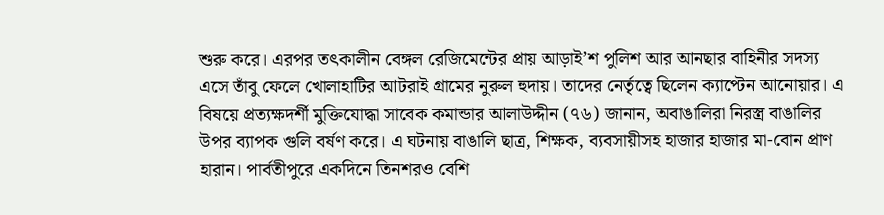শুরু করে। এরপর তৎকালীন বেঙ্গল রেজিমেন্টের প্রায় আড়াই’শ পুলিশ আর আনছার বাহিনীর সদস্য এসে তাঁবু ফেলে খোলাহাটির আটরাই গ্রামের নুরুল হুদায়। তাদের নের্তৃত্বে ছিলেন ক্যাপ্টেন আনোয়ার। এ বিষয়ে প্রত্যক্ষদর্শী মুক্তিযোদ্ধা সাবেক কমান্ডার আলাউদ্দীন (৭৬) জানান, অবাঙালিরা নিরস্ত্র বাঙালির উপর ব্যাপক গুলি বর্ষণ করে। এ ঘটনায় বাঙালি ছাত্র, শিক্ষক, ব্যবসায়ীসহ হাজার হাজার মা-বোন প্রাণ হারান। পার্বতীপুরে একদিনে তিনশরও বেশি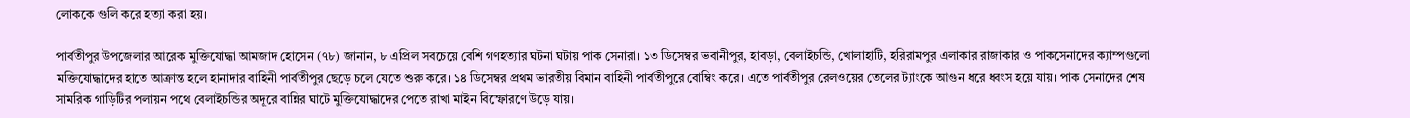লোককে গুলি করে হত্যা করা হয়।

পার্বতীপুর উপজেলার আরেক মুক্তিযোদ্ধা আমজাদ হোসেন (৭৮) জানান, ৮ এপ্রিল সবচেয়ে বেশি গণহত্যার ঘটনা ঘটায় পাক সেনারা। ১৩ ডিসেম্বর ভবানীপুর, হাবড়া, বেলাইচন্ডি, খোলাহাটি, হরিরামপুর এলাকার রাজাকার ও পাকসেনাদের ক্যাম্পগুলো মক্তিযোদ্ধাদের হাতে আক্রান্ত হলে হানাদার বাহিনী পার্বতীপুর ছেড়ে চলে যেতে শুরু করে। ১৪ ডিসেম্বর প্রথম ভারতীয় বিমান বাহিনী পার্বতীপুরে বোম্বিং করে। এতে পার্বতীপুর রেলওয়ের তেলের ট্যাংকে আগুন ধরে ধ্বংস হয়ে যায়। পাক সেনাদের শেষ সামরিক গাড়িটির পলায়ন পথে বেলাইচন্ডির অদূরে বান্নির ঘাটে মুক্তিযোদ্ধাদের পেতে রাখা মাইন বিস্ফোরণে উড়ে যায়।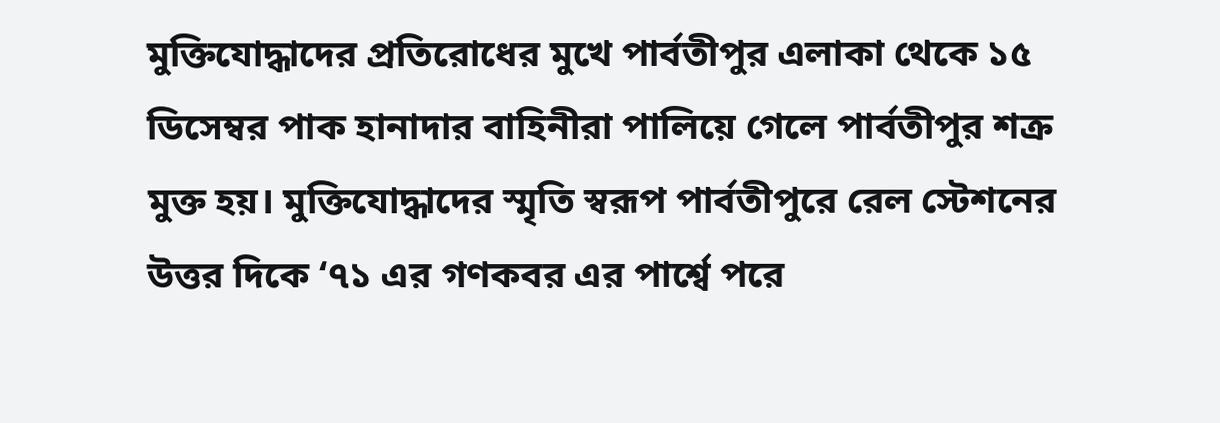মুক্তিযোদ্ধাদের প্রতিরোধের মুখে পার্বতীপুর এলাকা থেকে ১৫ ডিসেম্বর পাক হানাদার বাহিনীরা পালিয়ে গেলে পার্বতীপুর শক্র মুক্ত হয়। মুক্তিযোদ্ধাদের স্মৃতি স্বরূপ পার্বতীপুরে রেল স্টেশনের উত্তর দিকে ‘৭১ এর গণকবর এর পার্শ্বে পরে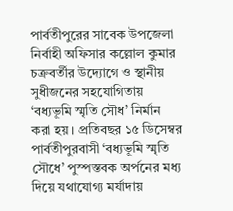পার্বতীপুরের সাবেক উপজেলা নির্বাহী অফিসার কল্লোল কুমার চক্রবর্তীর উদ্যোগে ও স্থানীয় সুধীজনের সহযোগিতায় ‘বধ্যভূমি স্মৃতি সৌধ’ নির্মান করা হয়। প্রতিবছর ১৫ ডিসেম্বর পার্বতীপুরবাসী ‘বধ্যভূমি স্মৃতি সৌধে’ পুস্পস্তবক অর্পনের মধ্য দিয়ে যথাযোগ্য মর্যাদায়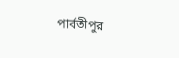পার্বতীপুর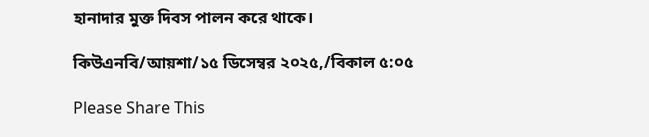হানাদার মুক্ত দিবস পালন করে থাকে।

কিউএনবি/আয়শা/১৫ ডিসেম্বর ২০২৫,/বিকাল ৫:০৫

Please Share This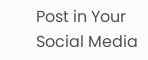Post in Your Social Media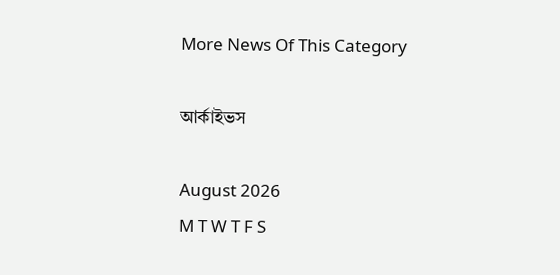More News Of This Category

আর্কাইভস

August 2026
M T W T F S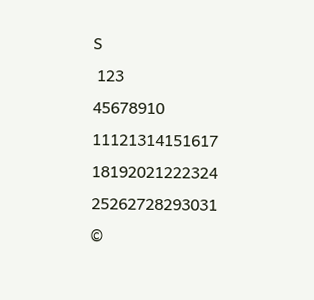S
 123
45678910
11121314151617
18192021222324
25262728293031
©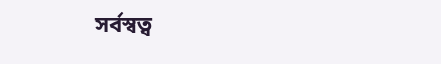সর্বস্বত্ব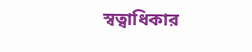স্বত্বাধিকার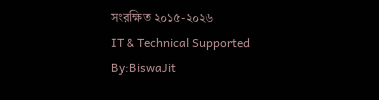সংরক্ষিত ২০১৫-২০২৬
IT & Technical Supported By:BiswaJit